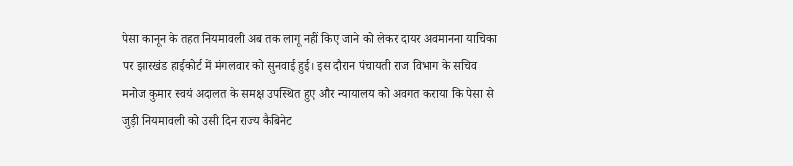पेसा कानून के तहत नियमावली अब तक लागू नहीं किए जाने को लेकर दायर अवमानना याचिका पर झारखंड हाईकोर्ट में मंगलवार को सुनवाई हुई। इस दौरान पंचायती राज विभाग के सचिव मनोज कुमार स्वयं अदालत के समक्ष उपस्थित हुए और न्यायालय को अवगत कराया कि पेसा से जुड़ी नियमावली को उसी दिन राज्य कैबिनेट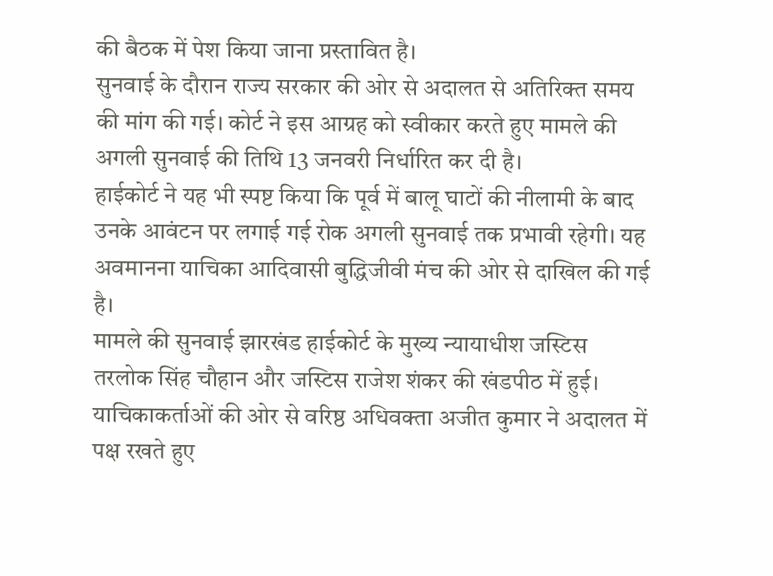की बैठक में पेश किया जाना प्रस्तावित है।
सुनवाई के दौरान राज्य सरकार की ओर से अदालत से अतिरिक्त समय की मांग की गई। कोर्ट ने इस आग्रह को स्वीकार करते हुए मामले की अगली सुनवाई की तिथि 13 जनवरी निर्धारित कर दी है।
हाईकोर्ट ने यह भी स्पष्ट किया कि पूर्व में बालू घाटों की नीलामी के बाद उनके आवंटन पर लगाई गई रोक अगली सुनवाई तक प्रभावी रहेगी। यह अवमानना याचिका आदिवासी बुद्धिजीवी मंच की ओर से दाखिल की गई है।
मामले की सुनवाई झारखंड हाईकोर्ट के मुख्य न्यायाधीश जस्टिस तरलोक सिंह चौहान और जस्टिस राजेश शंकर की खंडपीठ में हुई। याचिकाकर्ताओं की ओर से वरिष्ठ अधिवक्ता अजीत कुमार ने अदालत में पक्ष रखते हुए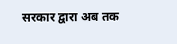सरकार द्वारा अब तक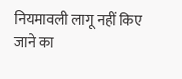नियमावली लागू नहीं किए जाने का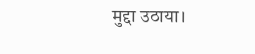मुद्दा उठाया।